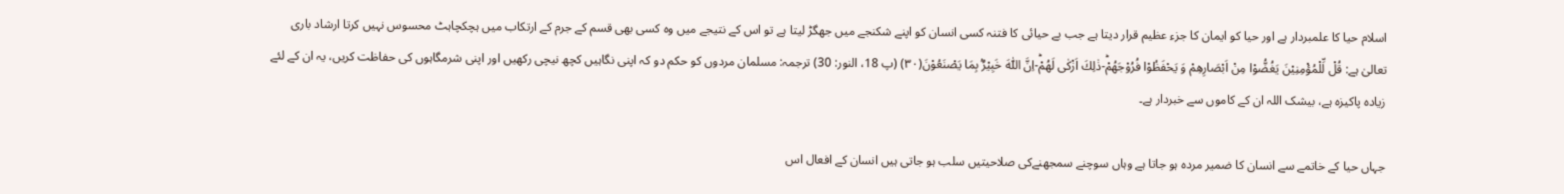اسلام حیا کا علمبردار ہے اور حیا کو ایمان کا جزء عظیم قرار دیتا ہے جب بے حیائی کا فتنہ کسی انسان کو اپنے شکنجے میں جھگڑ لیتا ہے تو اس کے نتیجے میں وہ کسی بھی قسم کے جرم کے ارتکاب میں ہچکچاہٹ محسوس نہیں کرتا ارشاد باری تعالیٰ ہے: قُلْ لِّلْمُؤْمِنِیْنَ یَغُضُّوْا مِنْ اَبْصَارِهِمْ وَ یَحْفَظُوْا فُرُوْجَهُمْؕ-ذٰلِكَ اَزْكٰى لَهُمْؕ-اِنَّ اللّٰهَ خَبِیْرٌۢ بِمَا یَصْنَعُوْنَ(۳۰) (پ 18، النور: 30) ترجمہ: مسلمان مردوں کو حکم دو کہ اپنی نگاہیں کچھ نیچی رکھیں اور اپنی شرمگاہوں کی حفاظت کریں، یہ ان کے لئے زیادہ پاکیزہ ہے، بیشک اللہ ان کے کاموں سے خبردار ہے۔

جہاں حیا کے خاتمے سے انسان کا ضمیر مردہ ہو جاتا ہے وہاں سوچنے سمجھنےکی صلاحیتیں سلب ہو جاتی ہیں انسان کے افعال اس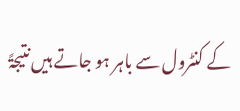کے کنٹرول سے باہر ہو جاتے ہیں نتیجۃً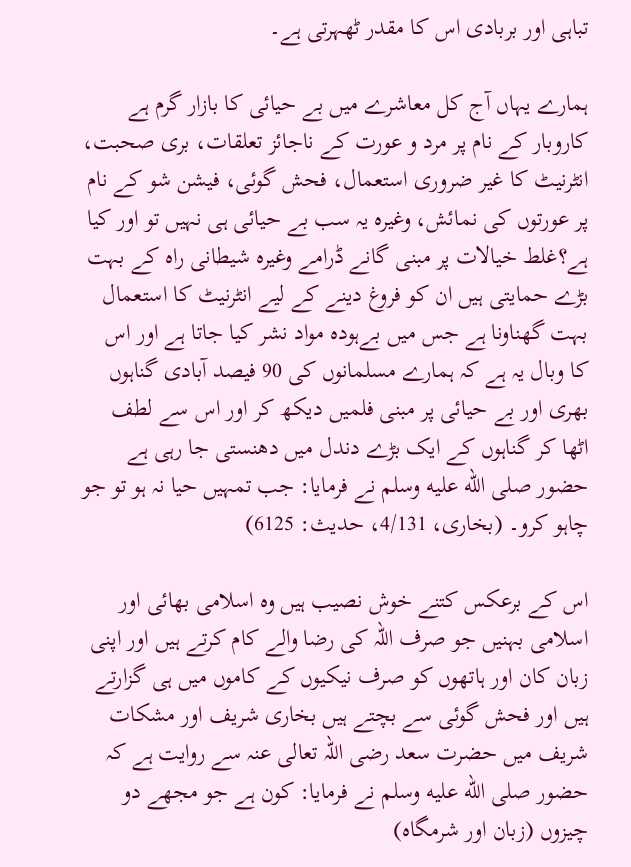تباہی اور بربادی اس کا مقدر ٹھہرتی ہے۔

ہمارے یہاں آج کل معاشرے میں بے حیائی کا بازار گرم ہے کاروبار کے نام پر مرد و عورت کے ناجائز تعلقات، بری صحبت، انٹرنیٹ کا غیر ضروری استعمال، فحش گوئی، فیشن شو کے نام پر عورتوں کی نمائش، وغیرہ یہ سب بے حیائی ہی نہیں تو اور کیا ہے؟غلط خیالات پر مبنی گانے ڈرامے وغیرہ شیطانی راہ کے بہت بڑے حمایتی ہیں ان کو فروغ دینے کے لیے انٹرنیٹ کا استعمال بہت گھناونا ہے جس میں بےہودہ مواد نشر کیا جاتا ہے اور اس کا وبال یہ ہے کہ ہمارے مسلمانوں کی 90 فیصد آبادی گناہوں بھری اور بے حیائی پر مبنی فلمیں دیکھ کر اور اس سے لطف اٹھا کر گناہوں کے ایک بڑے دندل میں دھنستی جا رہی ہے حضور صلى الله عليه وسلم نے فرمایا: جب تمہیں حیا نہ ہو تو جو چاہو کرو۔ (بخاری، 4/131، حدیث: 6125)

اس کے برعکس کتنے خوش نصیب ہیں وہ اسلامی بھائی اور اسلامی بہنیں جو صرف اللہ کی رضا والے کام کرتے ہیں اور اپنی زبان کان اور ہاتھوں کو صرف نیکیوں کے کاموں میں ہی گزارتے ہیں اور فحش گوئی سے بچتے ہیں بخاری شریف اور مشکات شریف میں حضرت سعد رضی اللہ تعالی عنہ سے روایت ہے کہ حضور صلى الله عليه وسلم نے فرمایا: کون ہے جو مجھے دو چیزوں (زبان اور شرمگاہ)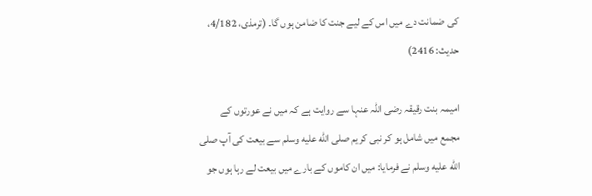کی ضمانت دے میں اس کے لیے جنت کا ضامن ہوں گا۔ (ترمذی، 4/182، حدیث: 2416)

امیمہ بنت رقیقہ رضی اللہ عنہا سے روایت ہے کہ میں نے عورتوں کے مجمع میں شامل ہو کر نبی کریم صلى الله عليه وسلم سے بیعت کی آپ صلى الله عليه وسلم نے فرمایا: میں ان کاموں کے بارے میں بیعت لے رہا ہوں جو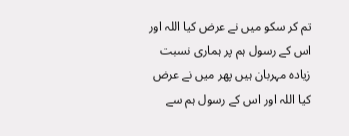تم کر سکو میں نے عرض کیا اللہ اور اس کے رسول ہم پر ہماری نسبت زیادہ مہربان ہیں پھر میں نے عرض کیا اللہ اور اس کے رسول ہم سے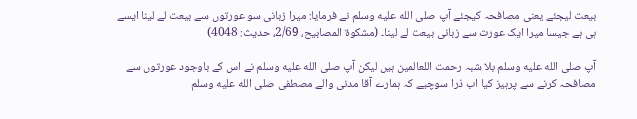بیعت لیجئے یعنی مصافحہ کیجئے آپ صلى الله عليه وسلم نے فرمایا: میرا زبانی سو عورتوں سے بیعت لے لینا ایسے ہی ہے جیسا میرا ایک عورت سے زبانی بیعت لے لینا۔ (مشکوۃ المصابیح، 2/69، حدیث: 4048)

آپ صلى الله عليه وسلم بلا شبہ رحمت اللعالمین ہیں لیکن آپ صلى الله عليه وسلم نے اس کے باوجود عورتوں سے مصافحہ کرنے سے پرہیز کیا اب ذرا سوچیے کہ ہمارے آقا مدنی والے مصطفی صلى الله عليه وسلم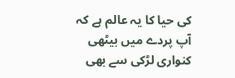کی حیا کا یہ عالم ہے کہ آپ پردے میں بیٹھی کنواری لڑکی سے بھی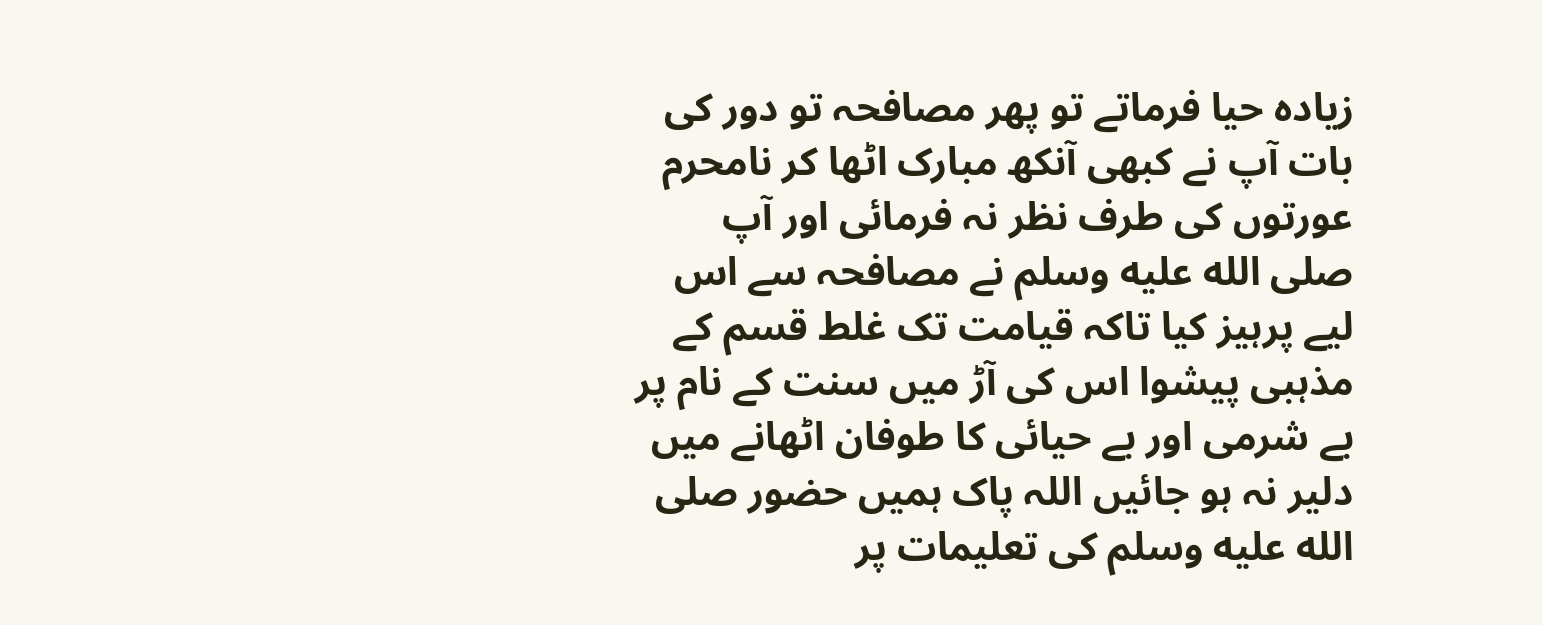زیادہ حیا فرماتے تو پھر مصافحہ تو دور کی بات آپ نے کبھی آنکھ مبارک اٹھا کر نامحرم عورتوں کی طرف نظر نہ فرمائی اور آپ صلى الله عليه وسلم نے مصافحہ سے اس لیے پرہیز کیا تاکہ قیامت تک غلط قسم کے مذہبی پیشوا اس کی آڑ میں سنت کے نام پر بے شرمی اور بے حیائی کا طوفان اٹھانے میں دلیر نہ ہو جائیں اللہ پاک ہمیں حضور صلى الله عليه وسلم کی تعلیمات پر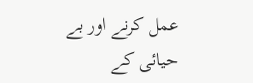عمل کرنے اور بے حیائی کے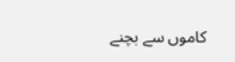کاموں سے بچنے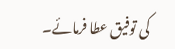کی توفیق عطا فرمائے۔